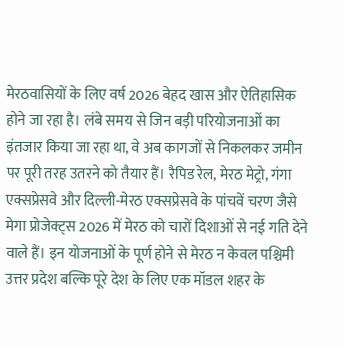मेरठवासियों के लिए वर्ष 2026 बेहद खास और ऐतिहासिक होने जा रहा है। लंबे समय से जिन बड़ी परियोजनाओं का इंतजार किया जा रहा था, वे अब कागजों से निकलकर जमीन पर पूरी तरह उतरने को तैयार हैं। रैपिड रेल, मेरठ मेट्रो, गंगा एक्सप्रेसवे और दिल्ली-मेरठ एक्सप्रेसवे के पांचवें चरण जैसे मेगा प्रोजेक्ट्स 2026 में मेरठ को चारों दिशाओं से नई गति देने वाले हैं। इन योजनाओं के पूर्ण होने से मेरठ न केवल पश्चिमी उत्तर प्रदेश बल्कि पूरे देश के लिए एक मॉडल शहर के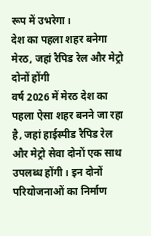रूप में उभरेगा।
देश का पहला शहर बनेगा मेरठ, जहां रैपिड रेल और मेट्रो दोनों होंगी
वर्ष 2026 में मेरठ देश का पहला ऐसा शहर बनने जा रहा है, जहां हाईस्पीड रैपिड रेल और मेट्रो सेवा दोनों एक साथ उपलब्ध होंगी। इन दोनों परियोजनाओं का निर्माण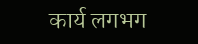कार्य लगभग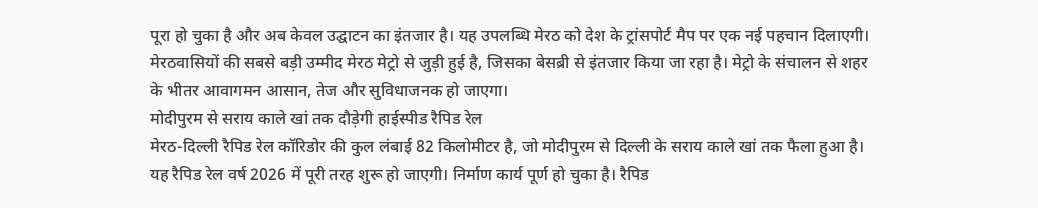पूरा हो चुका है और अब केवल उद्घाटन का इंतजार है। यह उपलब्धि मेरठ को देश के ट्रांसपोर्ट मैप पर एक नई पहचान दिलाएगी। मेरठवासियों की सबसे बड़ी उम्मीद मेरठ मेट्रो से जुड़ी हुई है, जिसका बेसब्री से इंतजार किया जा रहा है। मेट्रो के संचालन से शहर के भीतर आवागमन आसान, तेज और सुविधाजनक हो जाएगा।
मोदीपुरम से सराय काले खां तक दौड़ेगी हाईस्पीड रैपिड रेल
मेरठ-दिल्ली रैपिड रेल कॉरिडोर की कुल लंबाई 82 किलोमीटर है, जो मोदीपुरम से दिल्ली के सराय काले खां तक फैला हुआ है। यह रैपिड रेल वर्ष 2026 में पूरी तरह शुरू हो जाएगी। निर्माण कार्य पूर्ण हो चुका है। रैपिड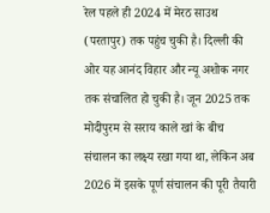रेल पहले ही 2024 में मेरठ साउथ (परतापुर) तक पहुंच चुकी है। दिल्ली की ओर यह आनंद विहार और न्यू अशोक नगर तक संचालित हो चुकी है। जून 2025 तक मोदीपुरम से सराय काले खां के बीच संचालन का लक्ष्य रखा गया था, लेकिन अब 2026 में इसके पूर्ण संचालन की पूरी तैयारी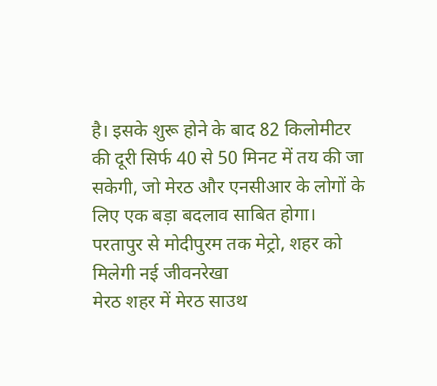है। इसके शुरू होने के बाद 82 किलोमीटर की दूरी सिर्फ 40 से 50 मिनट में तय की जा सकेगी, जो मेरठ और एनसीआर के लोगों के लिए एक बड़ा बदलाव साबित होगा।
परतापुर से मोदीपुरम तक मेट्रो, शहर को मिलेगी नई जीवनरेखा
मेरठ शहर में मेरठ साउथ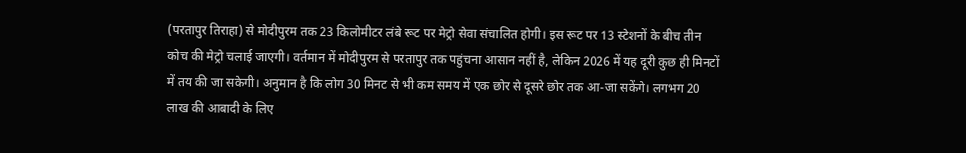(परतापुर तिराहा) से मोदीपुरम तक 23 किलोमीटर लंबे रूट पर मेट्रो सेवा संचालित होगी। इस रूट पर 13 स्टेशनों के बीच तीन कोच की मेट्रो चलाई जाएगी। वर्तमान में मोदीपुरम से परतापुर तक पहुंचना आसान नहीं है, लेकिन 2026 में यह दूरी कुछ ही मिनटों में तय की जा सकेगी। अनुमान है कि लोग 30 मिनट से भी कम समय में एक छोर से दूसरे छोर तक आ-जा सकेंगे। लगभग 20 लाख की आबादी के लिए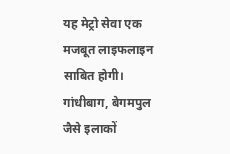यह मेट्रो सेवा एक मजबूत लाइफलाइन साबित होगी।
गांधीबाग, बेगमपुल जैसे इलाकों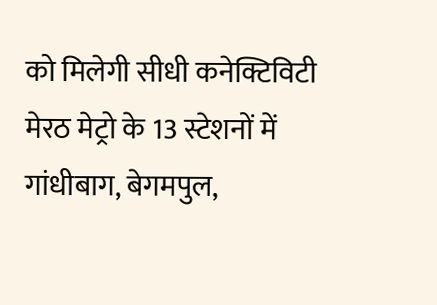को मिलेगी सीधी कनेक्टिविटी
मेरठ मेट्रो के 13 स्टेशनों में गांधीबाग, बेगमपुल,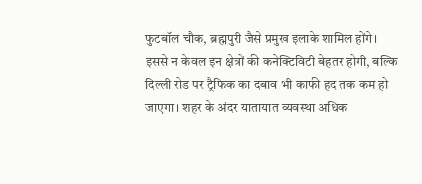फुटबॉल चौक, ब्रह्मपुरी जैसे प्रमुख इलाके शामिल होंगे। इससे न केवल इन क्षेत्रों की कनेक्टिविटी बेहतर होगी, बल्कि दिल्ली रोड पर ट्रैफिक का दबाव भी काफी हद तक कम हो जाएगा। शहर के अंदर यातायात व्यवस्था अधिक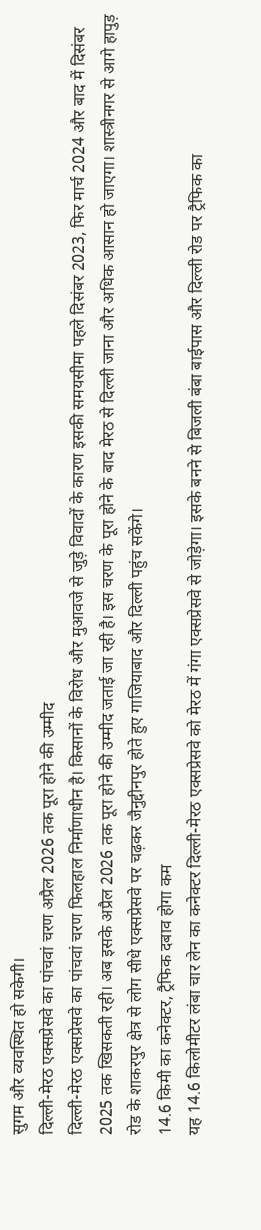सुगम और व्यवस्थित हो सकेगी।
दिल्ली-मेरठ एक्सप्रेसवे का पांचवां चरण अप्रैल 2026 तक पूरा होने की उम्मीद
दिल्ली-मेरठ एक्सप्रेसवे का पांचवां चरण फिलहाल निर्माणाधीन है। किसानों के विरोध और मुआवजे से जुड़े विवादों के कारण इसकी समयसीमा पहले दिसंबर 2023, फिर मार्च 2024 और बाद में दिसंबर 2025 तक खिसकती रही। अब इसके अप्रैल 2026 तक पूरा होने की उम्मीद जताई जा रही है। इस चरण के पूरा होने के बाद मेरठ से दिल्ली जाना और अधिक आसान हो जाएगा। शास्त्रीनगर से आगे हापुड़ रोड के शाकरपुर क्षेत्र से लोग सीधे एक्सप्रेसवे पर चढ़कर जैनुद्दीनपुर होते हुए गाजियाबाद और दिल्ली पहुंच सकेंगे।
14.6 किमी का कनेक्टर, ट्रैफिक दबाव होगा कम
यह 14.6 किलोमीटर लंबा चार लेन का कनेक्टर दिल्ली-मेरठ एक्सप्रेसवे को मेरठ में गंगा एक्सप्रेसवे से जोड़ेगा। इसके बनने से बिजली बंबा बाईपास और दिल्ली रोड पर ट्रैफिक का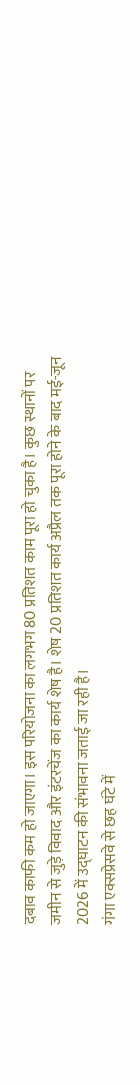दबाव काफी कम हो जाएगा। इस परियोजना का लगभग 80 प्रतिशत काम पूरा हो चुका है। कुछ स्थानों पर जमीन से जुड़े विवाद और इंटरचेंज का कार्य शेष है। शेष 20 प्रतिशत कार्य अप्रैल तक पूरा होने के बाद मई-जून 2026 में उद्घाटन की संभावना जताई जा रही है।
गंगा एक्सप्रेसवे से छह घंटे में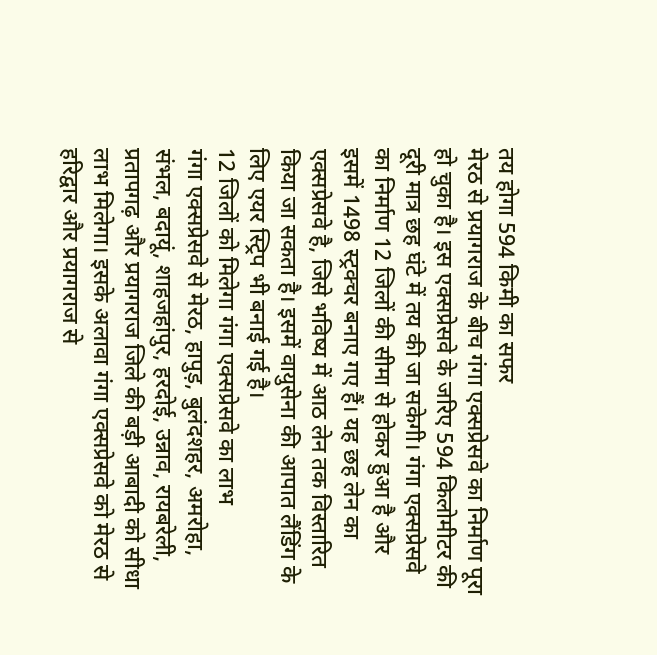तय होगा 594 किमी का सफर
मेरठ से प्रयागराज के बीच गंगा एक्सप्रेसवे का निर्माण पूरा हो चुका है। इस एक्सप्रेसवे के जरिए 594 किलोमीटर की दूरी मात्र छह घंटे में तय की जा सकेगी। गंगा एक्सप्रेसवे का निर्माण 12 जिलों की सीमा से होकर हुआ है और इसमें 1498 स्ट्रक्चर बनाए गए हैं। यह छह लेन का एक्सप्रेसवे है, जिसे भविष्य में आठ लेन तक विस्तारित किया जा सकता है। इसमें वायुसेना की आपात लैंडिंग के लिए एयर स्ट्रिप भी बनाई गई है।
12 जिलों को मिलेगा गंगा एक्सप्रेसवे का लाभ
गंगा एक्सप्रेसवे से मेरठ, हापुड़, बुलंदशहर, अमरोहा, संभल, बदायूं, शाहजहांपुर, हरदोई, उन्नाव, रायबरेली, प्रतापगढ़ और प्रयागराज जिले की बड़ी आबादी को सीधा लाभ मिलेगा। इसके अलावा गंगा एक्सप्रेसवे को मेरठ से हरिद्वार और प्रयागराज से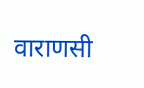वाराणसी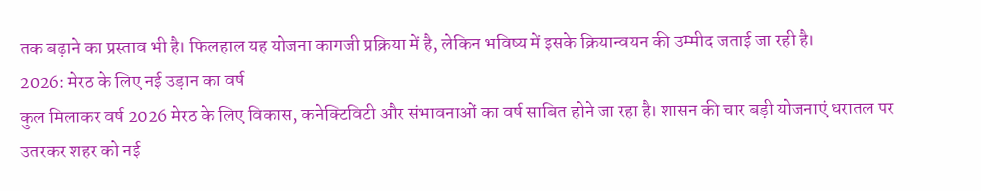तक बढ़ाने का प्रस्ताव भी है। फिलहाल यह योजना कागजी प्रक्रिया में है, लेकिन भविष्य में इसके क्रियान्वयन की उम्मीद जताई जा रही है।
2026: मेरठ के लिए नई उड़ान का वर्ष
कुल मिलाकर वर्ष 2026 मेरठ के लिए विकास, कनेक्टिविटी और संभावनाओं का वर्ष साबित होने जा रहा है। शासन की चार बड़ी योजनाएं धरातल पर उतरकर शहर को नई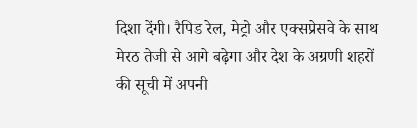दिशा देंगी। रैपिड रेल, मेट्रो और एक्सप्रेसवे के साथ मेरठ तेजी से आगे बढ़ेगा और देश के अग्रणी शहरों की सूची में अपनी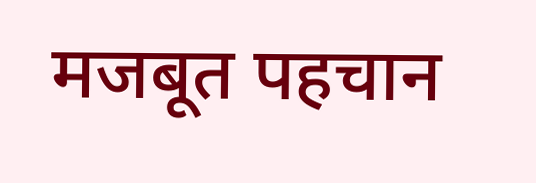मजबूत पहचान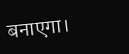बनाएगा।